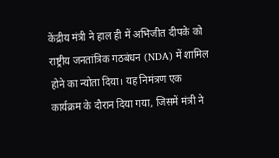केंद्रीय मंत्री ने हाल ही में अभिजीत दीपके को राष्ट्रीय जनतांत्रिक गठबंधन (NDA) में शामिल होने का न्योता दिया। यह निमंत्रण एक कार्यक्रम के दौरान दिया गया, जिसमें मंत्री ने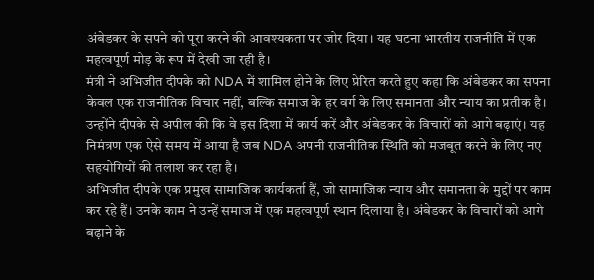अंबेडकर के सपने को पूरा करने की आवश्यकता पर जोर दिया। यह घटना भारतीय राजनीति में एक महत्वपूर्ण मोड़ के रूप में देखी जा रही है।
मंत्री ने अभिजीत दीपके को NDA में शामिल होने के लिए प्रेरित करते हुए कहा कि अंबेडकर का सपना केवल एक राजनीतिक विचार नहीं, बल्कि समाज के हर वर्ग के लिए समानता और न्याय का प्रतीक है। उन्होंने दीपके से अपील की कि वे इस दिशा में कार्य करें और अंबेडकर के विचारों को आगे बढ़ाएं। यह निमंत्रण एक ऐसे समय में आया है जब NDA अपनी राजनीतिक स्थिति को मजबूत करने के लिए नए सहयोगियों की तलाश कर रहा है।
अभिजीत दीपके एक प्रमुख सामाजिक कार्यकर्ता हैं, जो सामाजिक न्याय और समानता के मुद्दों पर काम कर रहे हैं। उनके काम ने उन्हें समाज में एक महत्वपूर्ण स्थान दिलाया है। अंबेडकर के विचारों को आगे बढ़ाने के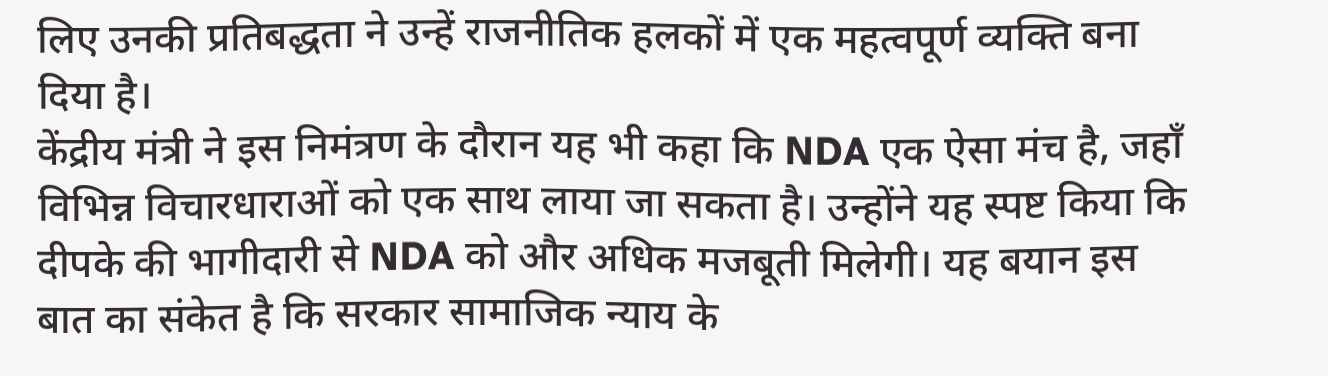लिए उनकी प्रतिबद्धता ने उन्हें राजनीतिक हलकों में एक महत्वपूर्ण व्यक्ति बना दिया है।
केंद्रीय मंत्री ने इस निमंत्रण के दौरान यह भी कहा कि NDA एक ऐसा मंच है, जहाँ विभिन्न विचारधाराओं को एक साथ लाया जा सकता है। उन्होंने यह स्पष्ट किया कि दीपके की भागीदारी से NDA को और अधिक मजबूती मिलेगी। यह बयान इस बात का संकेत है कि सरकार सामाजिक न्याय के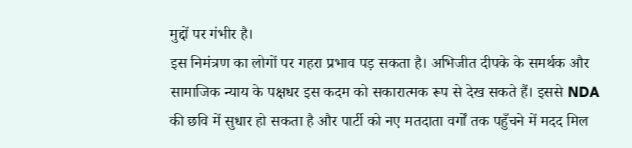मुद्दों पर गंभीर है।
इस निमंत्रण का लोगों पर गहरा प्रभाव पड़ सकता है। अभिजीत दीपके के समर्थक और सामाजिक न्याय के पक्षधर इस कदम को सकारात्मक रूप से देख सकते हैं। इससे NDA की छवि में सुधार हो सकता है और पार्टी को नए मतदाता वर्गों तक पहुँचने में मदद मिल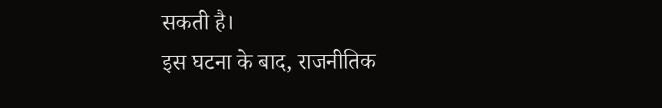सकती है।
इस घटना के बाद, राजनीतिक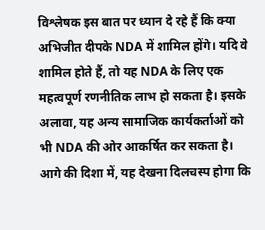विश्लेषक इस बात पर ध्यान दे रहे हैं कि क्या अभिजीत दीपके NDA में शामिल होंगे। यदि वे शामिल होते हैं, तो यह NDA के लिए एक महत्वपूर्ण रणनीतिक लाभ हो सकता है। इसके अलावा, यह अन्य सामाजिक कार्यकर्ताओं को भी NDA की ओर आकर्षित कर सकता है।
आगे की दिशा में, यह देखना दिलचस्प होगा कि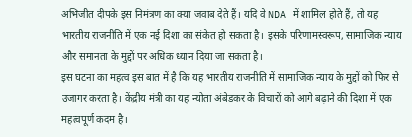अभिजीत दीपके इस निमंत्रण का क्या जवाब देते हैं। यदि वे NDA में शामिल होते हैं, तो यह भारतीय राजनीति में एक नई दिशा का संकेत हो सकता है। इसके परिणामस्वरूप, सामाजिक न्याय और समानता के मुद्दों पर अधिक ध्यान दिया जा सकता है।
इस घटना का महत्व इस बात में है कि यह भारतीय राजनीति में सामाजिक न्याय के मुद्दों को फिर से उजागर करता है। केंद्रीय मंत्री का यह न्योता अंबेडकर के विचारों को आगे बढ़ाने की दिशा में एक महत्वपूर्ण कदम है।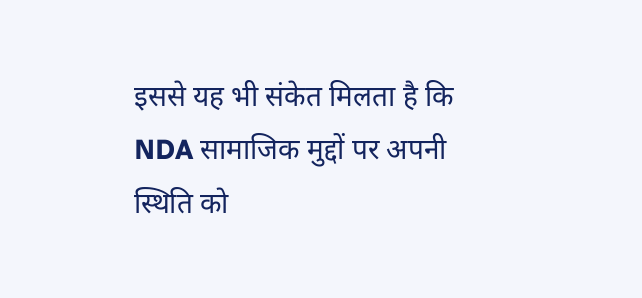इससे यह भी संकेत मिलता है कि NDA सामाजिक मुद्दों पर अपनी स्थिति को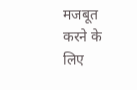मजबूत करने के लिए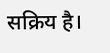सक्रिय है।